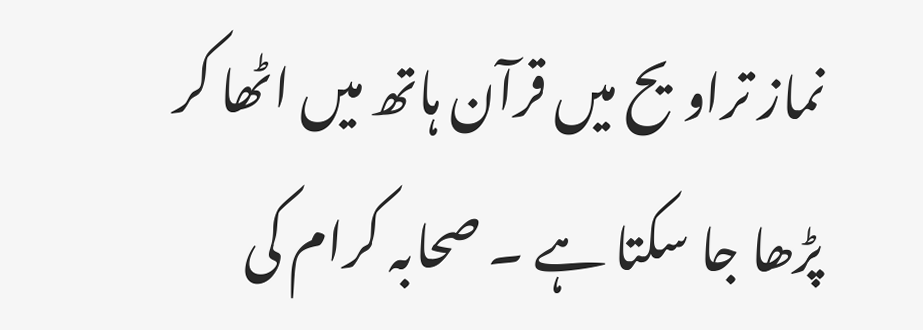نماز تراویح میں قرآن ہاتھ میں اٹھا کر پڑھا جا سکتا ہے ۔ صحابہ کرام کی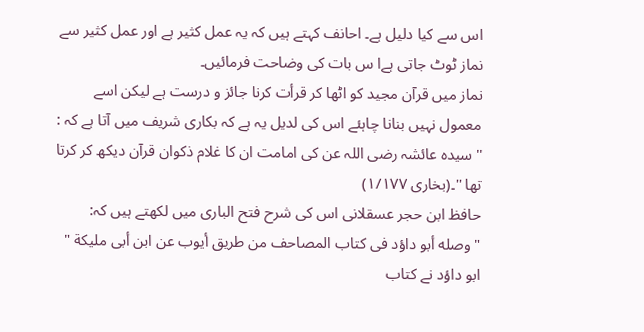اس سے کیا دلیل ہے۔ احانف کہتے ہیں کہ یہ عمل کثیر ہے اور عمل کثیر سے نماز ٹوٹ جاتی ہےا س بات کی وضاحت فرمائیں۔
نماز میں قرآن مجید کو اٹھا کر قرأت کرنا جائز و درست ہے لیکن اسے معمول نہیں بنانا چاہئے اس کی لدیل یہ ہے کہ بکاری شریف میں آتا ہے کہ :
'' سیدہ عائشہ رضی اللہ عن کی امامت ان کا غلام ذکوان قرآن دیکھ کر کرتا تھا ''۔(بخاری ۱/۱۷۷)
حافظ ابن حجر عسقلانی اس کی شرح فتح الباری میں لکھتے ہیں کہ:
" وصله أبو داؤد فى كتاب المصاحف من طريق أيوب عن ابن أبى مليكة "
ابو داؤد نے کتاب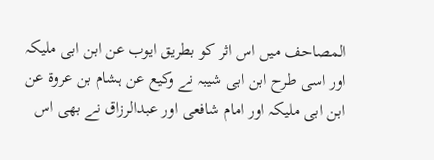المصاحف میں اس اثر کو بطریق ایوب عن ابن ابی ملیکہ اور اسی طرح ابن ابی شیبہ نے وکیع عن ہشام بن عروۃ عن ابن ابی ملیکہ اور امام شافعی اور عبدالرزاق نے بھی اس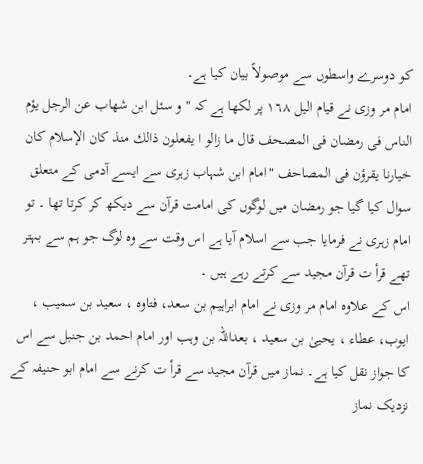کو دوسرے واسطوں سے موصولاً بیان کیا ہے۔
امام مر وزی نے قیام الیل ١٦٨ پر لکھا ہے کہ " و سئل ابن شهاب عن الرجل يؤم الناس فى رمضان فى المصحف قال ما زالو ا يفعلون ذالك منذ كان الإسلام كان خيارنا يقرؤن فى المصاحف "امام ابن شہاب زہری سے ایسے آدمی کے متعلق سوال کیا گیا جو رمضان میں لوگوں کی امامت قرآن سے دیکھ کر کرتا تھا ۔ تو امام زہری نے فرمایا جب سے اسلام آیا ہے اس وقت سے وہ لوگ جو ہم سے بہتر تھے قرأ ت قرآن مجید سے کرتے رہے ہیں ۔
اس کے علاوہ امام مر وزی نے امام ابراہیم بن سعد، فتاوہ ، سعید بن سمیب ، ایوب، عطاء ، یحییٰ بن سعید ، بعداللہ بن وہب اور امام احمد بن جنبل سے اس کا جواز نقل کیا ہے۔ نماز میں قرآن مجید سے قرأ ت کرنے سے امام ابو حنیفہ کے نزدیک نماز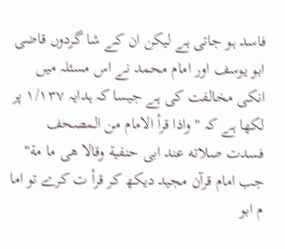فاسد ہو جاتی ہے لیکن ان کے شا گردوں قاضی ابو یوسف اور امام محمد نے اس مسئلہ میں انکی مخالفت کی ہے جیسا کہ ہدایہ ۱/۱۳۷ پر لکھا ہے کہ "واذا قرأ الامام من المصحف فسدت صلاته عند ابی حنفیة وقالا ھی ما مة" جب امام قرآن مجید دیکھ کر قرأ ت کرے تو اما م ابو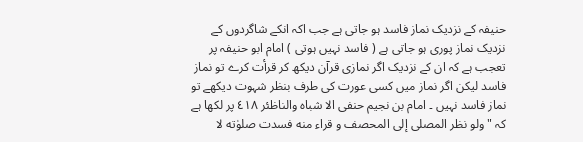حنیفہ کے نزدیک نماز فاسد ہو جاتی ہے جب اکہ انکے شاگردوں کے نزدیک نماز پوری ہو جاتی ہے ( فاسد نہیں ہوتی ) امام ابو حنیفہ پر تعجب ہے کہ ان کے نزدیک اگر نمازی قرآن دیکھ کر قرأت کرے تو نماز فاسد لیکن اگر نماز میں کسی عورت کی طرف بنظر شہوت دیکھے تو نماز فاسد نہیں ۔ امام بن نجیم حنفی الا شباہ والناظئر ٤١٨ پر لکھا ہے کہ "ولو نظر المصلی إلی المحصف و قراء منه فسدت صلوٰته لا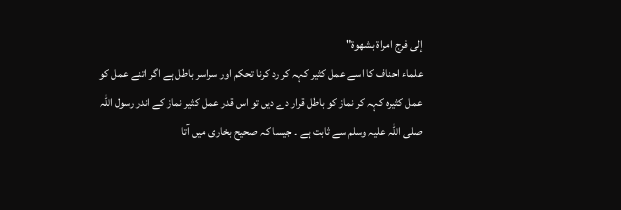إلی فرج امراة بشھوة"
علماء احناف کا اسے عمل کثیر کہہ کر رد کرنا تحکم اور سراسر باطل ہے اگر اتنے عمل کو عمل کثیرہ کہہ کر نماز کو باطل قرار دے دیں تو اس قدر عمل کثیر نماز کے اندر رسول اللہ صلی اللہ علیہ وسلم سے ثابت ہے ۔ جیسا کہ صحیح بخاری میں آتا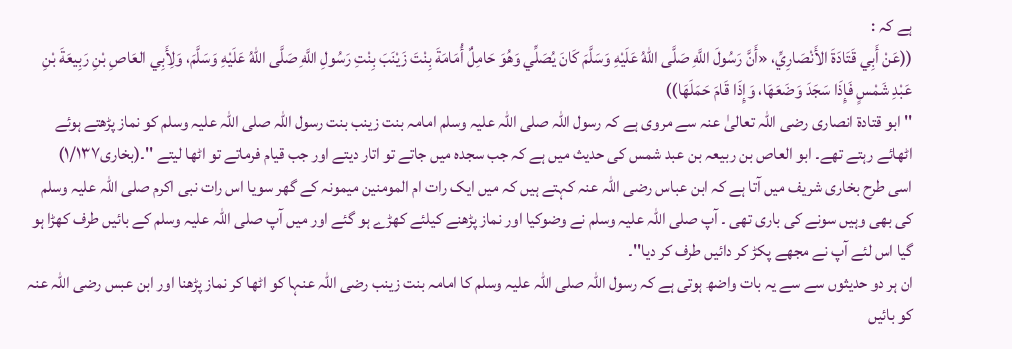ہے کہ :
((عَنْ أَبِي قَتَادَةَ الأَنْصَارِيِّ، «أَنَّ رَسُولَ اللَّهِ صَلَّى اللهُ عَلَيْهِ وَسَلَّمَ كَانَ يُصَلِّي وَهُوَ حَامِلٌ أُمَامَةَ بِنْتَ زَيْنَبَ بِنْتِ رَسُولِ اللَّهِ صَلَّى اللهُ عَلَيْهِ وَسَلَّمَ، وَلِأَبِي العَاصِ بْنِ رَبِيعَةَ بْنِ عَبْدِ شَمْسٍ فَإِذَا سَجَدَ وَضَعَهَا، وَإِذَا قَامَ حَمَلَهَا))
'' ابو قتادۃ انصاری رضی اللہ تعالیٰ عنہ سے مروی ہے کہ رسول اللہ صلی اللہ علیہ وسلم امامہ بنت زینب بنت رسول اللہ صلی اللہ علیہ وسلم کو نماز پڑھتے ہوئے اٹھائے رہتے تھے۔ ابو العاص بن ربیعہ بن عبد شمس کی حدیث میں ہے کہ جب سجدہ میں جاتے تو اتار دیتے اور جب قیام فرماتے تو اٹھا لیتے ''۔(بخاری۱/۱۳۷)
اسی طرح بخاری شریف میں آتا ہے کہ ابن عباس رضی اللہ عنہ کہتے ہیں کہ میں ایک رات ام المومنین میمونہ کے گھر سویا اس رات نبی اکرم صلی اللہ علیہ وسلم کی بھی وہیں سونے کی باری تھی ۔ آپ صلی اللہ علیہ وسلم نے وضوکیا اور نماز پڑھنے کیلئے کھڑے ہو گئے اور میں آپ صلی اللہ علیہ وسلم کے بائیں طرف کھڑا ہو گیا اس لئے آپ نے مجھے پکڑ کر دائیں طرف کر دیا''۔
ان ہر دو حدیثوں سے سے یہ بات واضھ ہوتی ہے کہ رسول اللہ صلی اللہ علیہ وسلم کا امامہ بنت زینب رضی اللہ عنہا کو اٹھا کر نماز پڑھنا اور ابن عبس رضی اللہ عنہ کو بائیں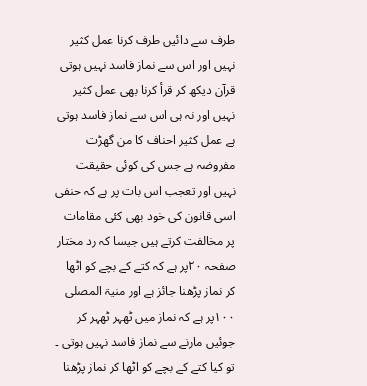طرف سے دائیں طرف کرنا عمل کثیر نہیں اور اس سے نماز فاسد نہیں ہوتی قرآن دیکھ کر قرأ کرنا بھی عمل کثیر نہیں اور نہ ہی اس سے نماز فاسد ہوتی ہے عمل کثیر احناف کا من گھڑت مفروضہ ہے جس کی کوئی حقیقت نہیں اور تعجب اس بات پر ہے کہ حنفی اسی قانون کی خود بھی کئی مقامات پر مخالفت کرتے ہیں جیسا کہ رد مختار صفحہ ۲۰پر ہے کہ کتے کے بچے کو اٹھا کر نماز پڑھنا جائز ہے اور منیۃ المصلی ۱۰۰پر ہے کہ نماز میں ٹھہر ٹھہر کر جوئیں مارنے سے نماز فاسد نہیں ہوتی ۔ تو کیا کتے کے بچے کو اٹھا کر نماز پڑھنا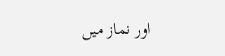اور نماز میں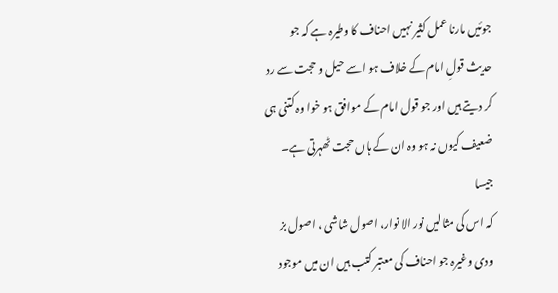جوئیں مارنا عمل کثیر نہیں احناف کا وطیرہ ہے کہ جو حدیث قولِ امام کے خلاف ہو اسے حیل و حجت سے رد کر دیتے ہیں اور جو قول امام کے موافق ہو خوا وہ کتنی ہی ضعیف کیوں نہ ہو وہ ان کے ہاں حجت ٹھہرتی ہے۔ جیسا
کہ اس کی مثالیں نور الا نوار، اصول شاشی ، اصول بز ودی وغیرہ جو احناف کی معتبر کتب ہیں ان میں موجود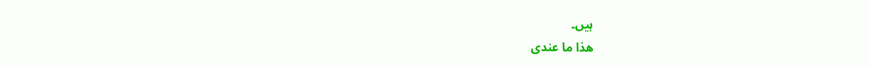ہیں۔
ھذا ما عندی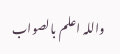واللہ اعلم بالصواب